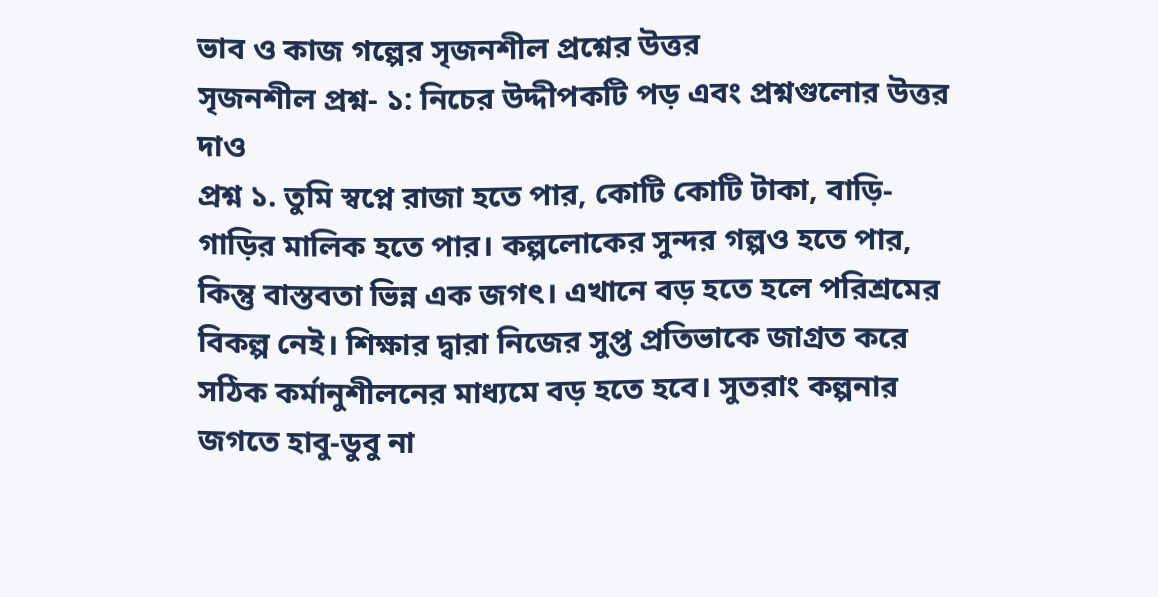ভাব ও কাজ গল্পের সৃজনশীল প্রশ্নের উত্তর
সৃজনশীল প্রশ্ন- ১: নিচের উদ্দীপকটি পড় এবং প্রশ্নগুলোর উত্তর দাও
প্রশ্ন ১. তুমি স্বপ্নে রাজা হতে পার, কোটি কোটি টাকা, বাড়ি-গাড়ির মালিক হতে পার। কল্পলোকের সুন্দর গল্পও হতে পার, কিন্তু বাস্তবতা ভিন্ন এক জগৎ। এখানে বড় হতে হলে পরিশ্রমের বিকল্প নেই। শিক্ষার দ্বারা নিজের সুপ্ত প্রতিভাকে জাগ্রত করে সঠিক কর্মানুশীলনের মাধ্যমে বড় হতে হবে। সুতরাং কল্পনার জগতে হাবু-ডুবু না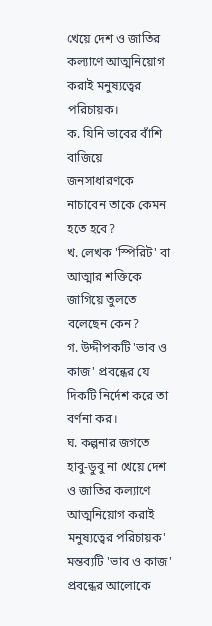খেয়ে দেশ ও জাতির কল্যাণে আত্মনিয়োগ করাই মনুষ্যত্বের পরিচায়ক।
ক. যিনি ভাবের বাঁশি বাজিয়ে জনসাধারণকে নাচাবেন তাকে কেমন হতে হবে?
খ. লেখক 'স্পিরিট' বা আত্মার শক্তিকে জাগিয়ে তুলতে বলেছেন কেন?
গ. উদ্দীপকটি 'ভাব ও কাজ' প্রবন্ধের যে দিকটি নির্দেশ করে তা বর্ণনা কর।
ঘ. কল্পনার জগতে হাবু-ডুবু না খেয়ে দেশ ও জাতির কল্যাণে আত্মনিয়োগ করাই মনুষ্যত্বের পরিচায়ক' মন্তব্যটি 'ভাব ও কাজ' প্রবন্ধের আলোকে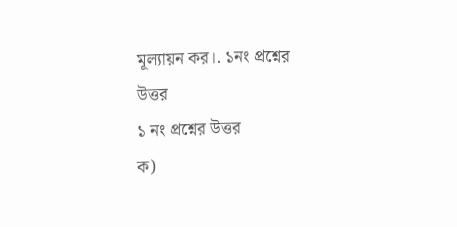মূল্যায়ন কর।. ১নং প্রশ্নের উত্তর
১ নং প্রশ্নের উত্তর
ক)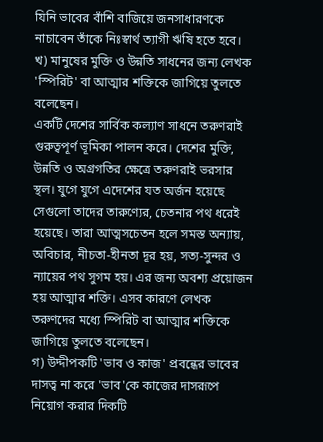যিনি ভাবের বাঁশি বাজিয়ে জনসাধারণকে নাচাবেন তাঁকে নিঃস্বার্থ ত্যাগী ঋষি হতে হবে।
খ) মানুষের মুক্তি ও উন্নতি সাধনের জন্য লেখক 'স্পিরিট' বা আত্মার শক্তিকে জাগিয়ে তুলতে বলেছেন।
একটি দেশের সার্বিক কল্যাণ সাধনে তরুণরাই গুরুত্বপূর্ণ ভূমিকা পালন করে। দেশের মুক্তি, উন্নতি ও অগ্রগতির ক্ষেত্রে তরুণরাই ভরসার স্থল। যুগে যুগে এদেশের যত অর্জন হয়েছে সেগুলো তাদের তারুণ্যের, চেতনার পথ ধরেই হয়েছে। তারা আত্মসচেতন হলে সমস্ত অন্যায়, অবিচার, নীচতা-হীনতা দূর হয়, সত্য-সুন্দর ও ন্যায়ের পথ সুগম হয়। এর জন্য অবশ্য প্রয়োজন হয় আত্মার শক্তি। এসব কারণে লেখক তরুণদের মধ্যে স্পিরিট বা আত্মার শক্তিকে জাগিয়ে তুলতে বলেছেন।
গ) উদ্দীপকটি 'ভাব ও কাজ' প্রবন্ধের ভাবের দাসত্ব না করে 'ভাব'কে কাজের দাসরূপে নিয়োগ করার দিকটি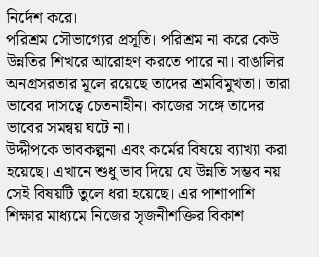নির্দেশ করে।
পরিশ্রম সৌভাগ্যের প্রসূতি। পরিশ্রম না করে কেউ উন্নতির শিখরে আরোহণ করতে পারে না। বাঙালির অনগ্রসরতার মূলে রয়েছে তাদের শ্রমবিমুখতা। তারা ভাবের দাসত্বে চেতনাহীন। কাজের সঙ্গে তাদের ভাবের সমন্বয় ঘটে না।
উদ্দীপকে ভাবকল্পনা এবং কর্মের বিষয়ে ব্যাখ্যা করা হয়েছে। এখানে শুধু ভাব দিয়ে যে উন্নতি সম্ভব নয় সেই বিষয়টি তুলে ধরা হয়েছে। এর পাশাপাশি শিক্ষার মাধ্যমে নিজের সৃজনীশক্তির বিকাশ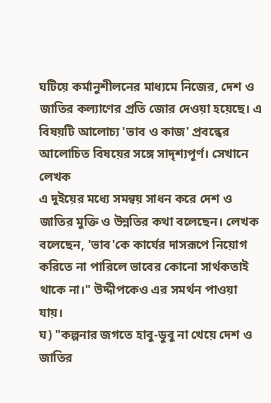ঘটিয়ে কর্মানুশীলনের মাধ্যমে নিজের, দেশ ও জাতির কল্যাণের প্রতি জোর দেওয়া হয়েছে। এ বিষয়টি আলোচ্য 'ভাব ও কাজ' প্রবন্ধের আলোচিত বিষয়ের সঙ্গে সাদৃশ্যপূর্ণ। সেখানে লেখক
এ দুইয়ের মধ্যে সমন্বয় সাধন করে দেশ ও জাতির মুক্তি ও উন্নতির কথা বলেছেন। লেখক বলেছেন, 'ভাব'কে কার্যের দাসরূপে নিয়োগ করিতে না পারিলে ভাবের কোনো সার্থকতাই থাকে না।" উদ্দীপকেও এর সমর্থন পাওয়া যায়।
ঘ) "কল্পনার জগতে হাবু-ডুবু না খেয়ে দেশ ও জাতির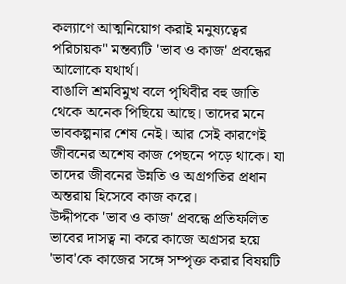কল্যাণে আত্মনিয়োগ করাই মনুষ্যত্বের পরিচায়ক" মন্তব্যটি 'ভাব ও কাজ' প্রবন্ধের আলোকে যথার্থ।
বাঙালি শ্রমবিমুখ বলে পৃথিবীর বহু জাতি থেকে অনেক পিছিয়ে আছে। তাদের মনে ভাবকল্পনার শেষ নেই। আর সেই কারণেই জীবনের অশেষ কাজ পেছনে পড়ে থাকে। যা তাদের জীবনের উন্নতি ও অগ্রগতির প্রধান অন্তরায় হিসেবে কাজ করে।
উদ্দীপকে 'ভাব ও কাজ' প্রবন্ধে প্রতিফলিত ভাবের দাসত্ব না করে কাজে অগ্রসর হয়ে 'ভাব'কে কাজের সঙ্গে সম্পৃক্ত করার বিষয়টি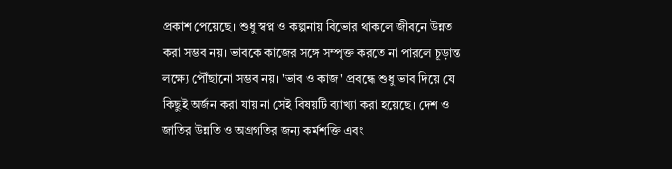প্রকাশ পেয়েছে। শুধু স্বপ্ন ও কল্পনায় বিভোর থাকলে জীবনে উন্নত
করা সম্ভব নয়। ভাবকে কাজের সঙ্গে সম্পৃক্ত করতে না পারলে চূড়ান্ত লক্ষ্যে পৌঁছানো সম্ভব নয়। 'ভাব ও কাজ' প্রবন্ধে শুধু ভাব দিয়ে যে কিছুই অর্জন করা যায় না সেই বিষয়টি ব্যাখ্যা করা হয়েছে। দেশ ও জাতির উন্নতি ও অগ্রগতির জন্য কর্মশক্তি এবং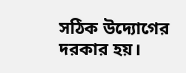সঠিক উদ্যোগের দরকার হয়।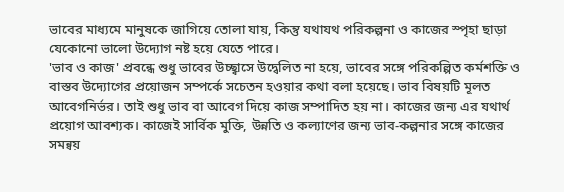ভাবের মাধ্যমে মানুষকে জাগিয়ে তোলা যায়, কিন্তু যথাযথ পরিকল্পনা ও কাজের স্পৃহা ছাড়া যেকোনো ভালো উদ্যোগ নষ্ট হয়ে যেতে পারে।
'ভাব ও কাজ' প্রবন্ধে শুধু ভাবের উচ্ছ্বাসে উদ্বেলিত না হয়ে, ভাবের সঙ্গে পরিকল্পিত কর্মশক্তি ও বাস্তব উদ্যোগের প্রয়োজন সম্পর্কে সচেতন হওয়ার কথা বলা হয়েছে। ভাব বিষয়টি মূলত আবেগনির্ভর। তাই শুধু ভাব বা আবেগ দিয়ে কাজ সম্পাদিত হয় না। কাজের জন্য এর যথার্থ প্রয়োগ আবশ্যক। কাজেই সার্বিক মুক্তি, উন্নতি ও কল্যাণের জন্য ভাব-কল্পনার সঙ্গে কাজের সমন্বয়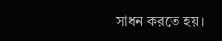সাধন করতে হয়।